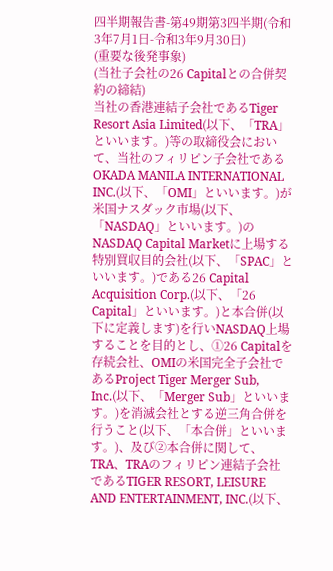四半期報告書-第49期第3四半期(令和3年7月1日-令和3年9月30日)
(重要な後発事象)
(当社子会社の26 Capitalとの合併契約の締結)
当社の香港連結子会社であるTiger Resort Asia Limited(以下、「TRA」といいます。)等の取締役会において、当社のフィリピン子会社であるOKADA MANILA INTERNATIONAL INC.(以下、「OMI」といいます。)が米国ナスダック市場(以下、「NASDAQ」といいます。)のNASDAQ Capital Marketに上場する特別買収目的会社(以下、「SPAC」といいます。)である26 Capital Acquisition Corp.(以下、「26 Capital」といいます。)と本合併(以下に定義します)を行いNASDAQ上場することを目的とし、①26 Capitalを存続会社、OMIの米国完全子会社であるProject Tiger Merger Sub, Inc.(以下、「Merger Sub」といいます。)を消滅会社とする逆三角合併を行うこと(以下、「本合併」といいます。)、及び②本合併に関して、TRA、TRAのフィリピン連結子会社であるTIGER RESORT, LEISURE AND ENTERTAINMENT, INC.(以下、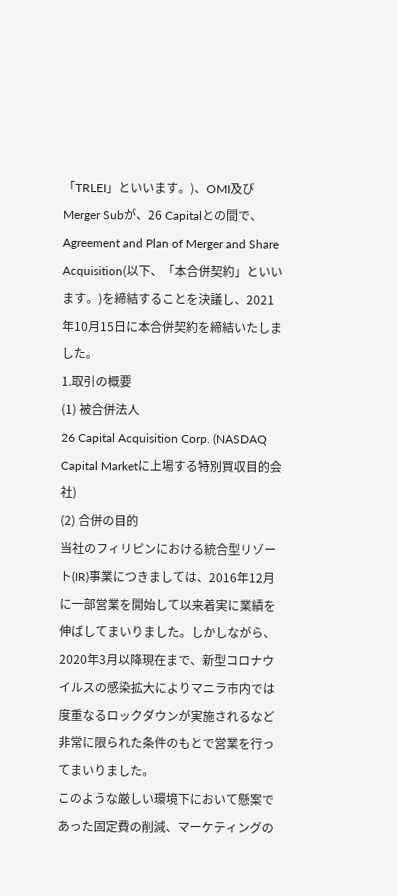「TRLEI」といいます。)、OMI及びMerger Subが、26 Capitalとの間で、Agreement and Plan of Merger and Share Acquisition(以下、「本合併契約」といいます。)を締結することを決議し、2021年10月15日に本合併契約を締結いたしました。
1.取引の概要
(1) 被合併法人
26 Capital Acquisition Corp. (NASDAQ Capital Marketに上場する特別買収目的会社)
(2) 合併の目的
当社のフィリピンにおける統合型リゾート(IR)事業につきましては、2016年12月に一部営業を開始して以来着実に業績を伸ばしてまいりました。しかしながら、2020年3月以降現在まで、新型コロナウイルスの感染拡大によりマニラ市内では度重なるロックダウンが実施されるなど非常に限られた条件のもとで営業を行ってまいりました。
このような厳しい環境下において懸案であった固定費の削減、マーケティングの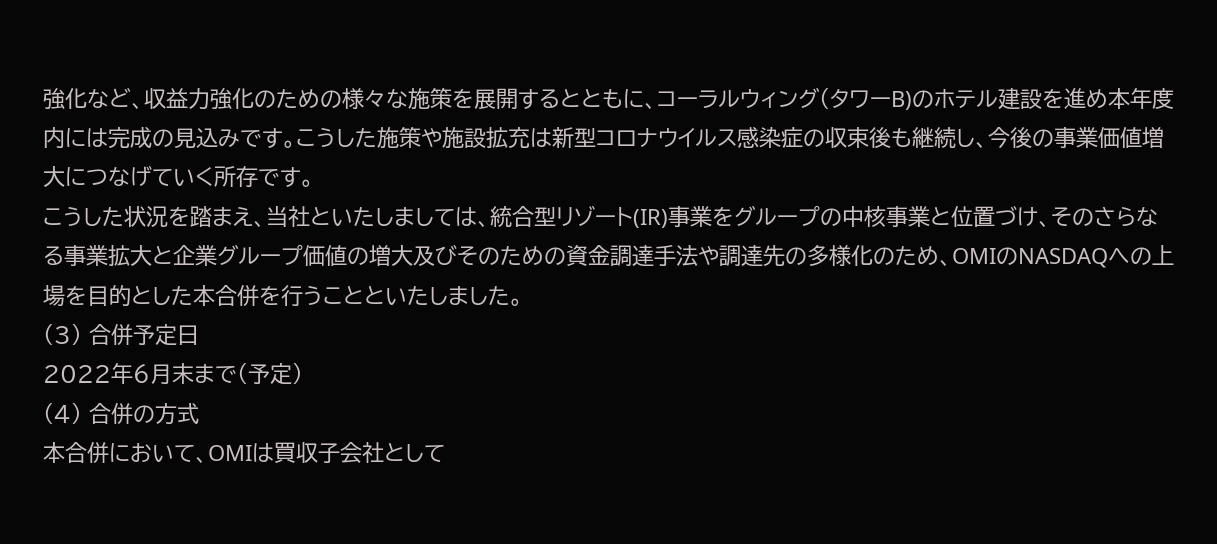強化など、収益力強化のための様々な施策を展開するとともに、コーラルウィング(タワーB)のホテル建設を進め本年度内には完成の見込みです。こうした施策や施設拡充は新型コロナウイルス感染症の収束後も継続し、今後の事業価値増大につなげていく所存です。
こうした状況を踏まえ、当社といたしましては、統合型リゾート(IR)事業をグループの中核事業と位置づけ、そのさらなる事業拡大と企業グループ価値の増大及びそのための資金調達手法や調達先の多様化のため、OMIのNASDAQへの上場を目的とした本合併を行うことといたしました。
(3) 合併予定日
2022年6月末まで(予定)
(4) 合併の方式
本合併において、OMIは買収子会社として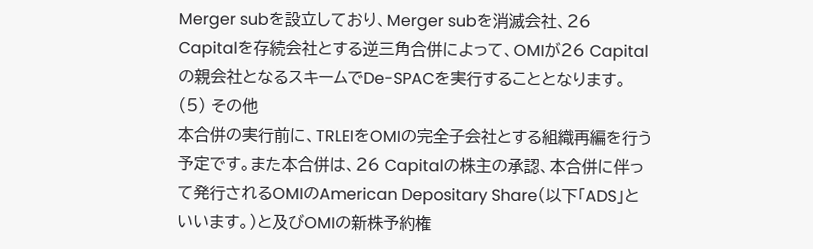Merger subを設立しており、Merger subを消滅会社、26 Capitalを存続会社とする逆三角合併によって、OMIが26 Capitalの親会社となるスキームでDe-SPACを実行することとなります。
(5) その他
本合併の実行前に、TRLEIをOMIの完全子会社とする組織再編を行う予定です。また本合併は、26 Capitalの株主の承認、本合併に伴って発行されるOMIのAmerican Depositary Share(以下「ADS」といいます。)と及びOMIの新株予約権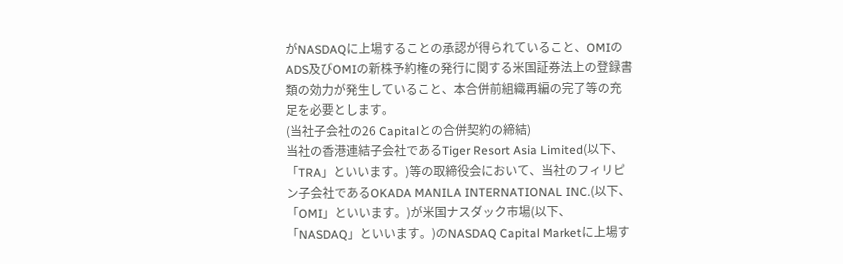がNASDAQに上場することの承認が得られていること、OMIのADS及びOMIの新株予約権の発行に関する米国証券法上の登録書類の効力が発生していること、本合併前組織再編の完了等の充足を必要とします。
(当社子会社の26 Capitalとの合併契約の締結)
当社の香港連結子会社であるTiger Resort Asia Limited(以下、「TRA」といいます。)等の取締役会において、当社のフィリピン子会社であるOKADA MANILA INTERNATIONAL INC.(以下、「OMI」といいます。)が米国ナスダック市場(以下、「NASDAQ」といいます。)のNASDAQ Capital Marketに上場す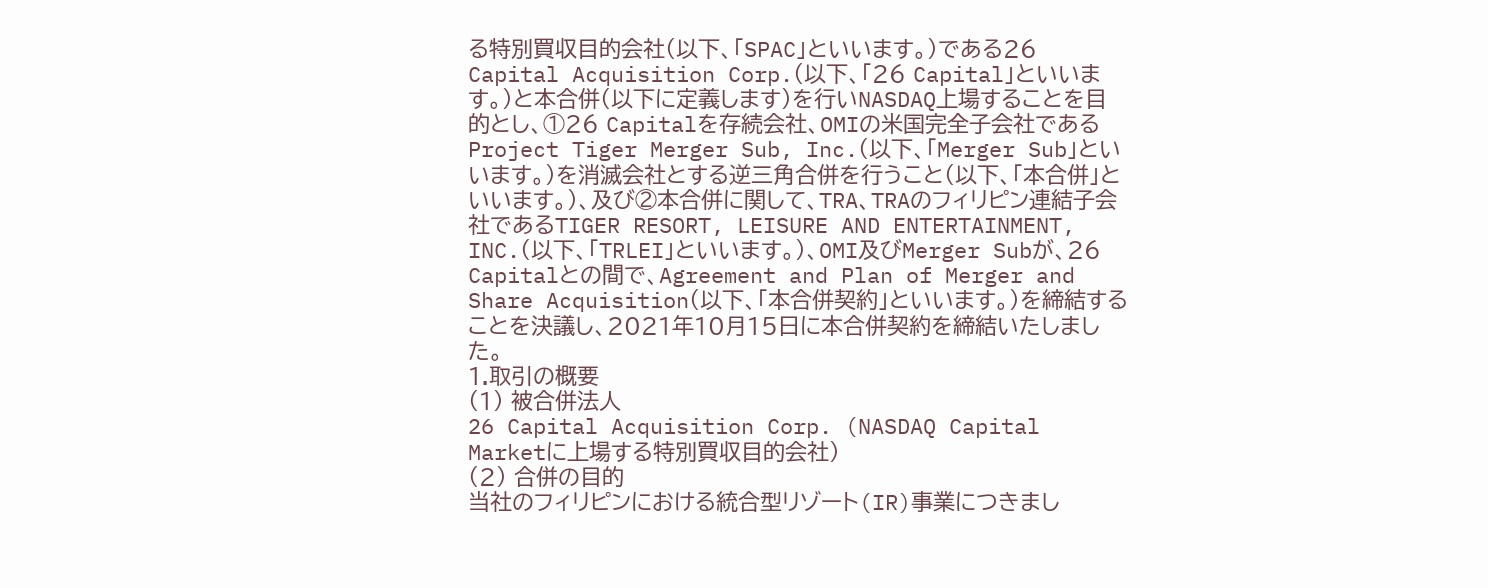る特別買収目的会社(以下、「SPAC」といいます。)である26 Capital Acquisition Corp.(以下、「26 Capital」といいます。)と本合併(以下に定義します)を行いNASDAQ上場することを目的とし、①26 Capitalを存続会社、OMIの米国完全子会社であるProject Tiger Merger Sub, Inc.(以下、「Merger Sub」といいます。)を消滅会社とする逆三角合併を行うこと(以下、「本合併」といいます。)、及び②本合併に関して、TRA、TRAのフィリピン連結子会社であるTIGER RESORT, LEISURE AND ENTERTAINMENT, INC.(以下、「TRLEI」といいます。)、OMI及びMerger Subが、26 Capitalとの間で、Agreement and Plan of Merger and Share Acquisition(以下、「本合併契約」といいます。)を締結することを決議し、2021年10月15日に本合併契約を締結いたしました。
1.取引の概要
(1) 被合併法人
26 Capital Acquisition Corp. (NASDAQ Capital Marketに上場する特別買収目的会社)
(2) 合併の目的
当社のフィリピンにおける統合型リゾート(IR)事業につきまし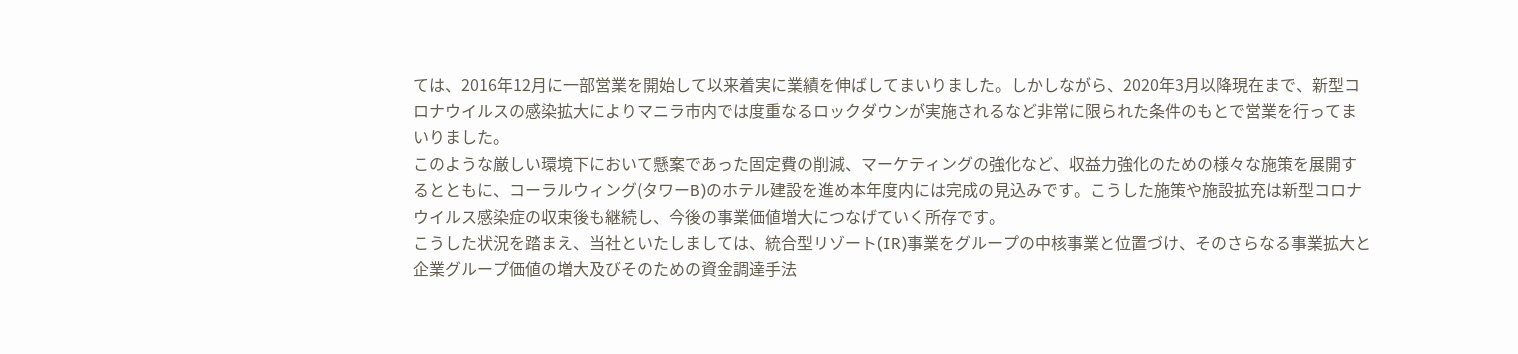ては、2016年12月に一部営業を開始して以来着実に業績を伸ばしてまいりました。しかしながら、2020年3月以降現在まで、新型コロナウイルスの感染拡大によりマニラ市内では度重なるロックダウンが実施されるなど非常に限られた条件のもとで営業を行ってまいりました。
このような厳しい環境下において懸案であった固定費の削減、マーケティングの強化など、収益力強化のための様々な施策を展開するとともに、コーラルウィング(タワーB)のホテル建設を進め本年度内には完成の見込みです。こうした施策や施設拡充は新型コロナウイルス感染症の収束後も継続し、今後の事業価値増大につなげていく所存です。
こうした状況を踏まえ、当社といたしましては、統合型リゾート(IR)事業をグループの中核事業と位置づけ、そのさらなる事業拡大と企業グループ価値の増大及びそのための資金調達手法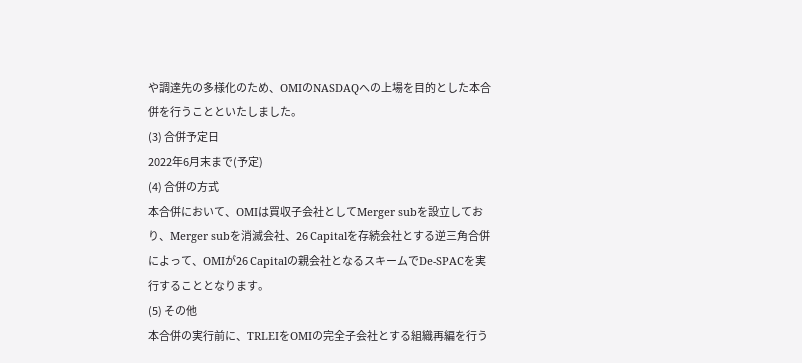や調達先の多様化のため、OMIのNASDAQへの上場を目的とした本合併を行うことといたしました。
(3) 合併予定日
2022年6月末まで(予定)
(4) 合併の方式
本合併において、OMIは買収子会社としてMerger subを設立しており、Merger subを消滅会社、26 Capitalを存続会社とする逆三角合併によって、OMIが26 Capitalの親会社となるスキームでDe-SPACを実行することとなります。
(5) その他
本合併の実行前に、TRLEIをOMIの完全子会社とする組織再編を行う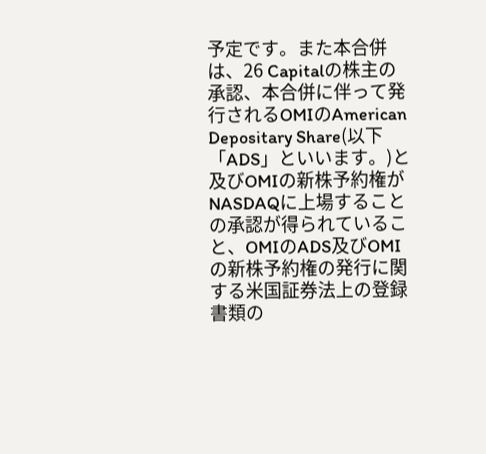予定です。また本合併は、26 Capitalの株主の承認、本合併に伴って発行されるOMIのAmerican Depositary Share(以下「ADS」といいます。)と及びOMIの新株予約権がNASDAQに上場することの承認が得られていること、OMIのADS及びOMIの新株予約権の発行に関する米国証券法上の登録書類の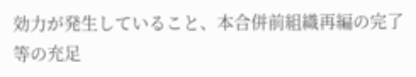効力が発生していること、本合併前組織再編の完了等の充足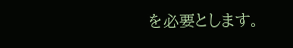を必要とします。